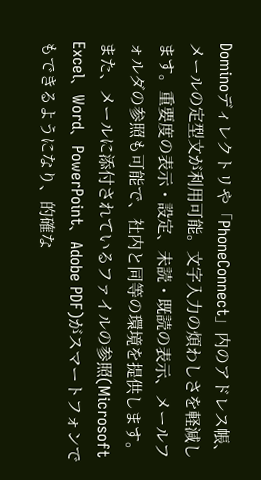Dominoディレクトリや「PhoneConnect」内のアドレス帳、メールの定型文が利用可能。文字入力の煩わしさを軽減します。重要度の表示・設定、未読・既読の表示、メールフォルダの参照も可能で、社内と同等の環境を提供します。
また、メールに添付されているファイルの参照(Microsoft Excel、Word、PowerPoint、Adobe PDF)がスマートフォンでもできるようになり、的確な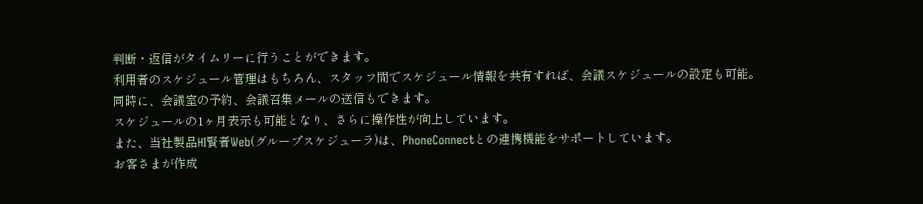判断・返信がタイムリーに行うことができます。
利用者のスケジュール管理はもちろん、スタッフ間でスケジュール情報を共有すれば、会議スケジュールの設定も可能。
同時に、会議室の予約、会議召集メールの送信もできます。
スケジュールの1ヶ月表示も可能となり、さらに操作性が向上しています。
また、当社製品HI賢者Web(グループスケジューラ)は、PhoneConnectとの連携機能をサポートしています。
お客さまが作成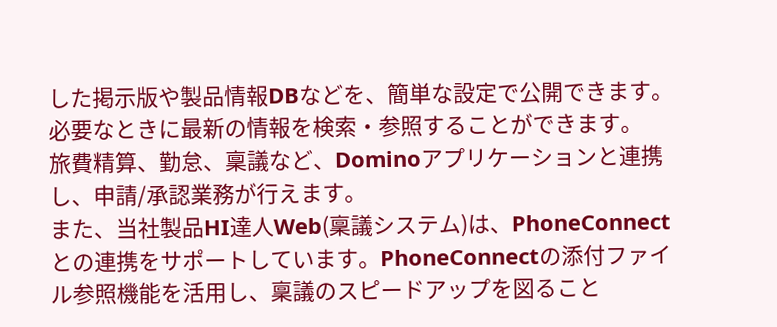した掲示版や製品情報DBなどを、簡単な設定で公開できます。必要なときに最新の情報を検索・参照することができます。
旅費精算、勤怠、稟議など、Dominoアプリケーションと連携し、申請/承認業務が行えます。
また、当社製品HI達人Web(稟議システム)は、PhoneConnectとの連携をサポートしています。PhoneConnectの添付ファイル参照機能を活用し、稟議のスピードアップを図ること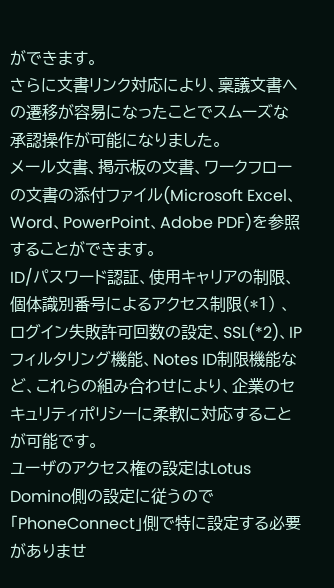ができます。
さらに文書リンク対応により、稟議文書への遷移が容易になったことでスムーズな承認操作が可能になりました。
メール文書、掲示板の文書、ワークフローの文書の添付ファイル(Microsoft Excel、Word、PowerPoint、Adobe PDF)を参照することができます。
ID/パスワード認証、使用キャリアの制限、個体識別番号によるアクセス制限(*1) 、ログイン失敗許可回数の設定、SSL(*2)、IPフィルタリング機能、Notes ID制限機能など、これらの組み合わせにより、企業のセキュリティポリシーに柔軟に対応することが可能です。
ユーザのアクセス権の設定はLotus Domino側の設定に従うので「PhoneConnect」側で特に設定する必要がありませ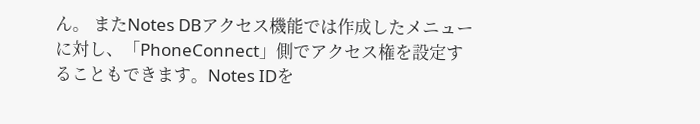ん。 またNotes DBアクセス機能では作成したメニューに対し、「PhoneConnect」側でアクセス権を設定することもできます。Notes IDを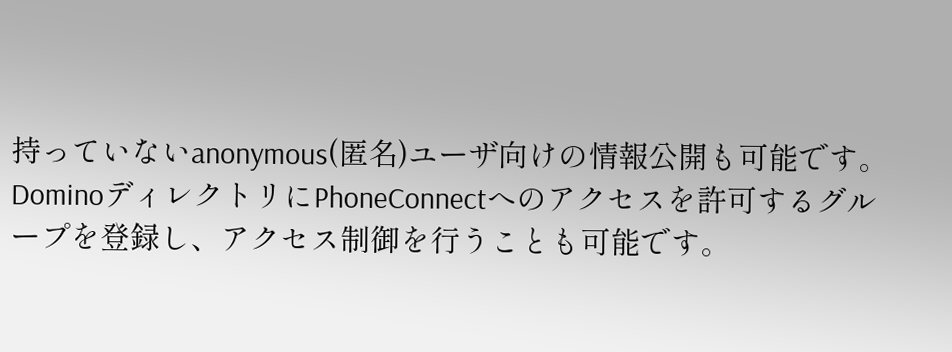持っていないanonymous(匿名)ユーザ向けの情報公開も可能です。
DominoディレクトリにPhoneConnectへのアクセスを許可するグループを登録し、アクセス制御を行うことも可能です。